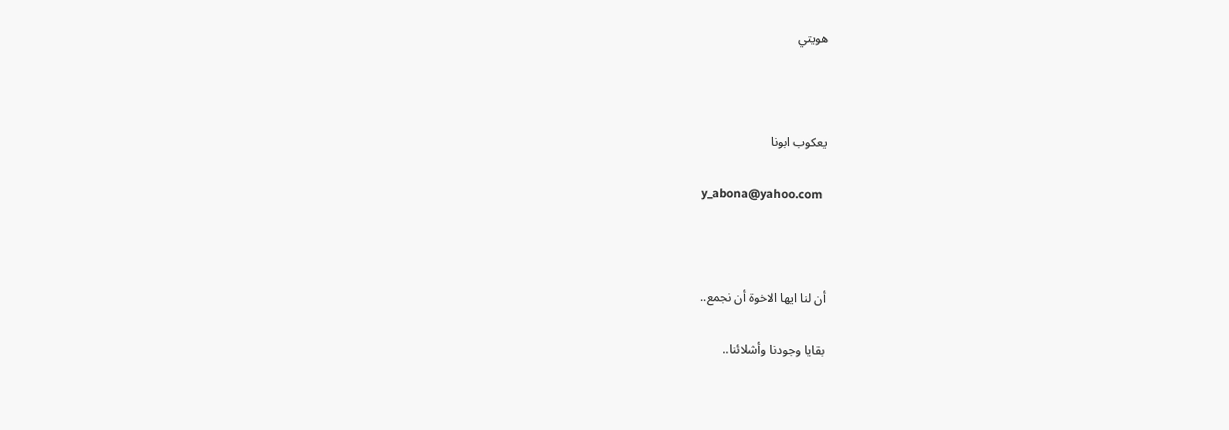هويتي



يعكوب ابونا

y_abona@yahoo.com



أن لنا ايها الاخوة أن نجمع..

بقايا وجودنا وأشلائنا..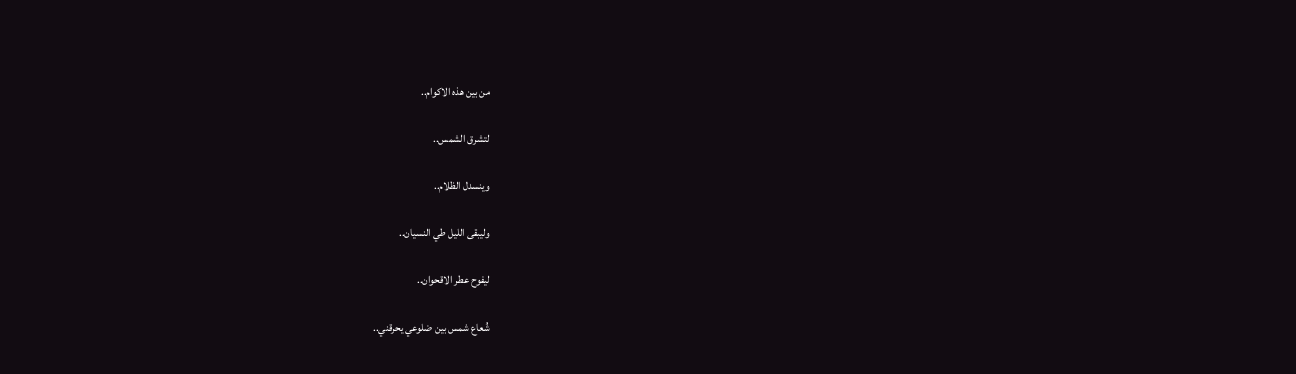من بين هذه الاكوام..

لتشرق الشمس..

وينسدل الظلام..

وليبقى الليل طي النسيان..

ليفوح عطر الاقحوان..

شُعاع شمس بين ضلوعي يحرقني..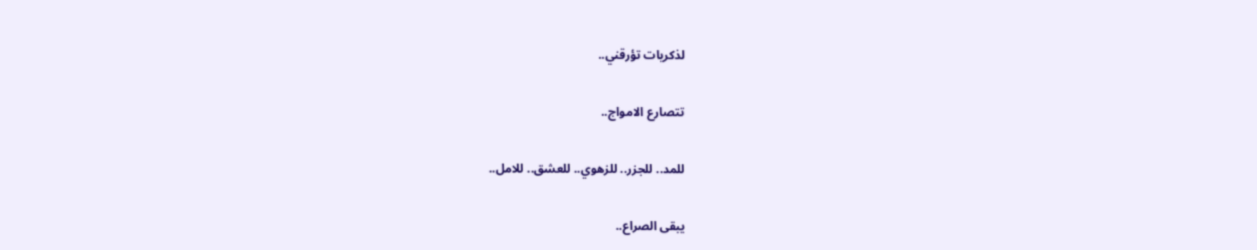لذكريات تؤرقني..

تتصارع الامواج..

للمد.. للجزر.. للزهوي.. للعشق.. للامل..

يبقى الصراع..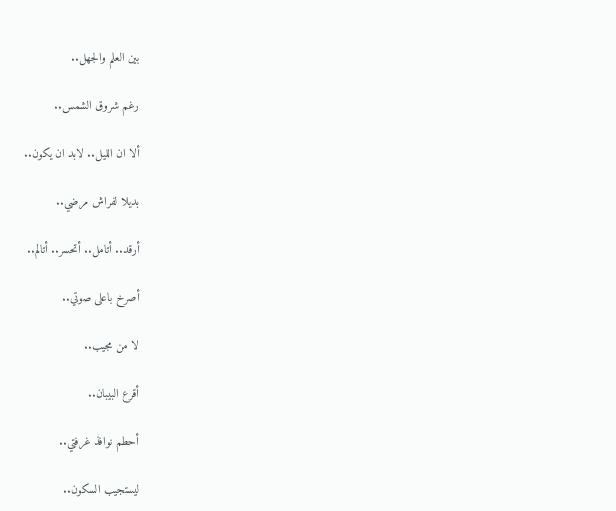بين العلم والجهل..

رغم شروق الشمس..

ألا ان الليل.. لابد ان يكون..

بديلا لفراش مرضي..

أرقد.. أتامل.. أتحسر.. أتالم..

أصرخ باعلى صوتي..

لا من مجيب..

أقرع البيبان..

أحطم نوافذ غرفتي..

ليستجيب السكون..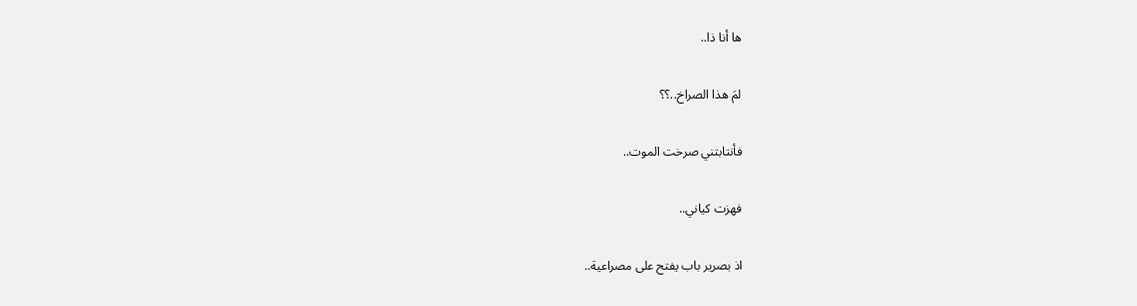ها أنا ذا..

لمَ هذا الصراخ..؟؟

فأنتابتني صرخت الموت..

فهزت كياني..

اذ بصرير باب يفتح على مصراعية..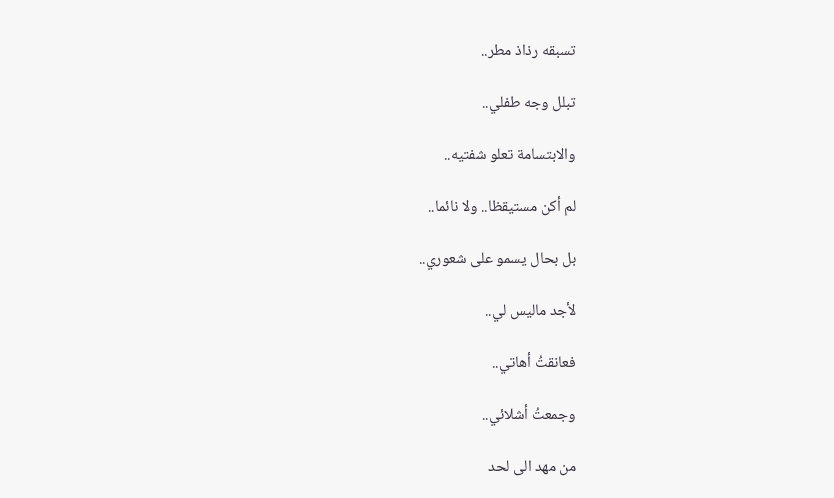تسبقه رذاذ مطر..

تبلل وجه طفلي..

والابتسامة تعلو شفتيه..

لم أكن مستيقظا.. ولا نائما..

بل بحال يسمو على شعوري..

لأجد ماليس لي..

فعانقتُ أهاتي..

وجمعتُ أشلائي..

من مهد الى لحد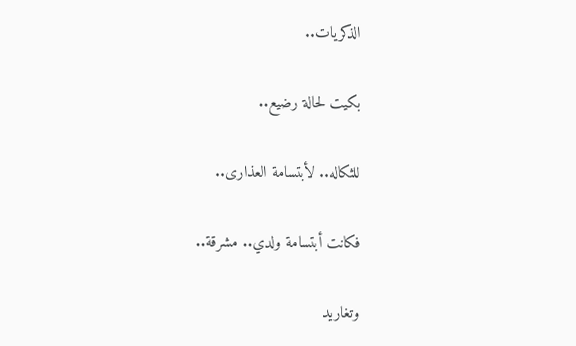الذكريات..

بكيت لحالة رضيع..

للثكاله.. لأبتسامة العذارى..

فكانت أبتسامة ولدي.. مشرقة..

وتغاريد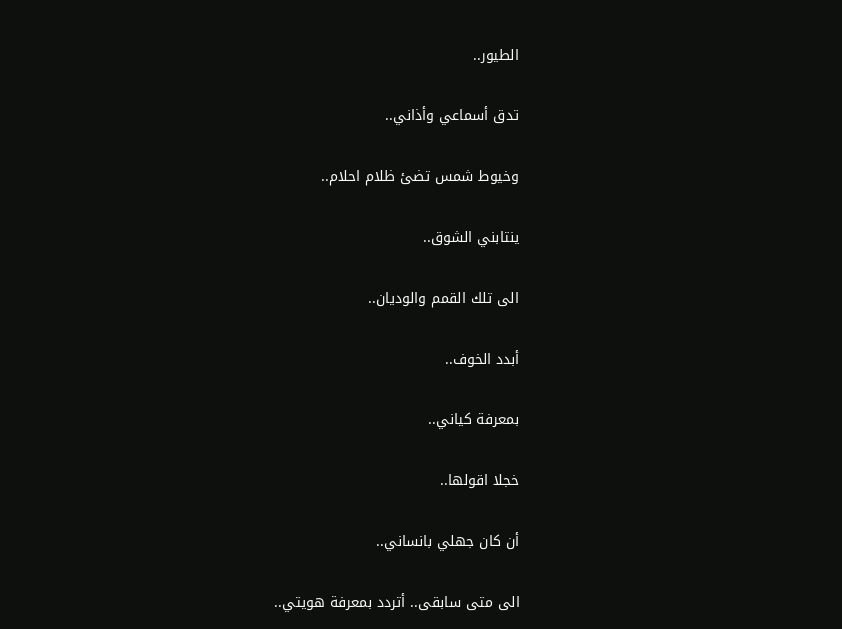الطيور..

تدق أسماعي وأذاني..

وخيوط شمس تضئ ظلام احلام..

ينتابني الشوق..

الى تلك القمم والوديان..

أبدد الخوف..

بمعرفة كياني..

خجلا اقولها..

أن كان جهلي بانساني..

الى متى سابقى.. أتردد بمعرفة هويتي..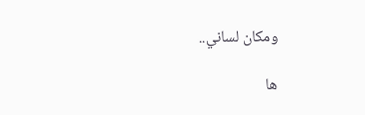ومكان لساني..

ها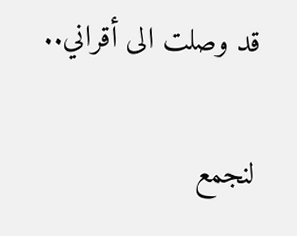قد وصلت الى أقراني..

لنجمع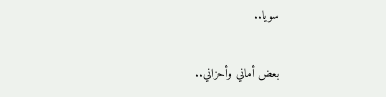سويا..

بعض أماني وأحزاني..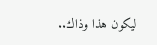ليكون هذا وذاك..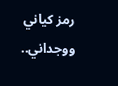رمز كياني ووجداني..